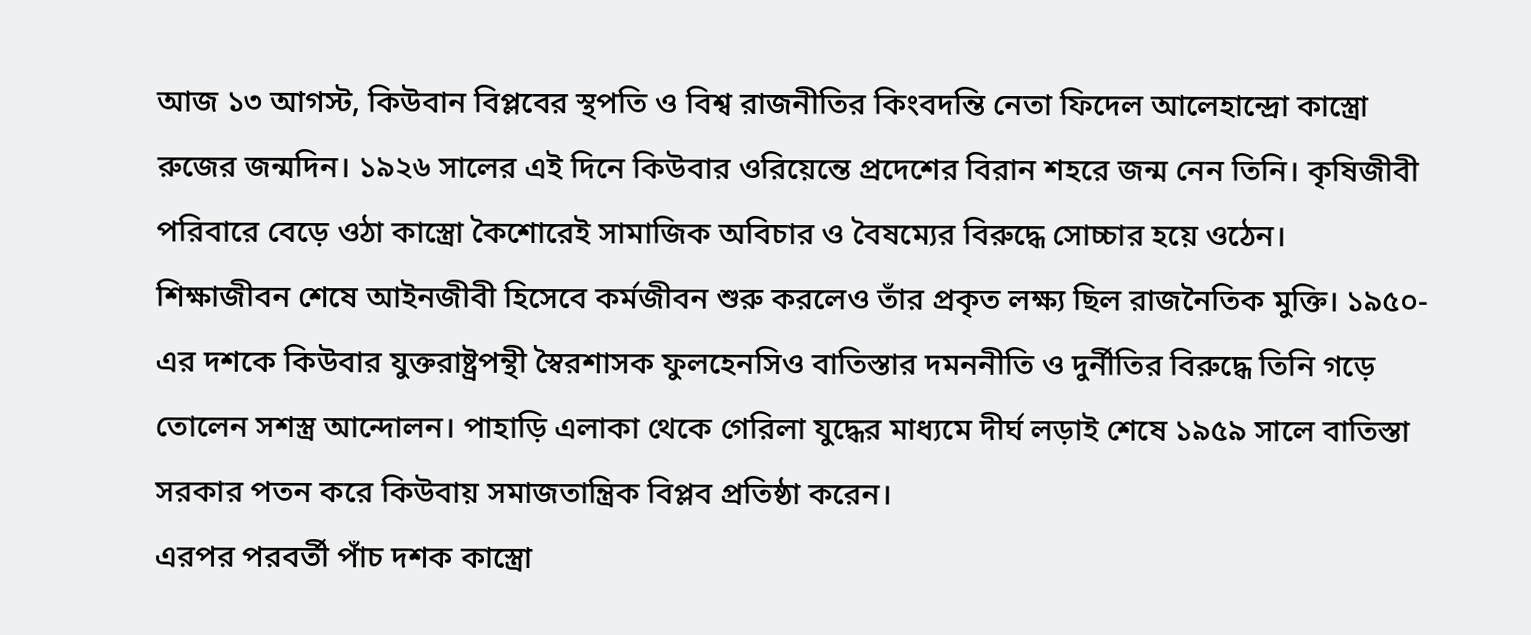আজ ১৩ আগস্ট, কিউবান বিপ্লবের স্থপতি ও বিশ্ব রাজনীতির কিংবদন্তি নেতা ফিদেল আলেহান্দ্রো কাস্ত্রো রুজের জন্মদিন। ১৯২৬ সালের এই দিনে কিউবার ওরিয়েন্তে প্রদেশের বিরান শহরে জন্ম নেন তিনি। কৃষিজীবী পরিবারে বেড়ে ওঠা কাস্ত্রো কৈশোরেই সামাজিক অবিচার ও বৈষম্যের বিরুদ্ধে সোচ্চার হয়ে ওঠেন।
শিক্ষাজীবন শেষে আইনজীবী হিসেবে কর্মজীবন শুরু করলেও তাঁর প্রকৃত লক্ষ্য ছিল রাজনৈতিক মুক্তি। ১৯৫০-এর দশকে কিউবার যুক্তরাষ্ট্রপন্থী স্বৈরশাসক ফুলহেনসিও বাতিস্তার দমননীতি ও দুর্নীতির বিরুদ্ধে তিনি গড়ে তোলেন সশস্ত্র আন্দোলন। পাহাড়ি এলাকা থেকে গেরিলা যুদ্ধের মাধ্যমে দীর্ঘ লড়াই শেষে ১৯৫৯ সালে বাতিস্তা সরকার পতন করে কিউবায় সমাজতান্ত্রিক বিপ্লব প্রতিষ্ঠা করেন।
এরপর পরবর্তী পাঁচ দশক কাস্ত্রো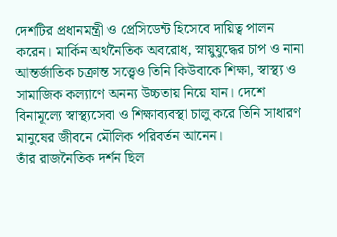দেশটির প্রধানমন্ত্রী ও প্রেসিডেন্ট হিসেবে দায়িত্ব পালন করেন। মার্কিন অর্থনৈতিক অবরোধ, স্নায়ুযুদ্ধের চাপ ও নানা আন্তর্জাতিক চক্রান্ত সত্ত্বেও তিনি কিউবাকে শিক্ষা, স্বাস্থ্য ও সামাজিক কল্যাণে অনন্য উচ্চতায় নিয়ে যান। দেশে বিনামূল্যে স্বাস্থ্যসেবা ও শিক্ষাব্যবস্থা চালু করে তিনি সাধারণ মানুষের জীবনে মৌলিক পরিবর্তন আনেন।
তাঁর রাজনৈতিক দর্শন ছিল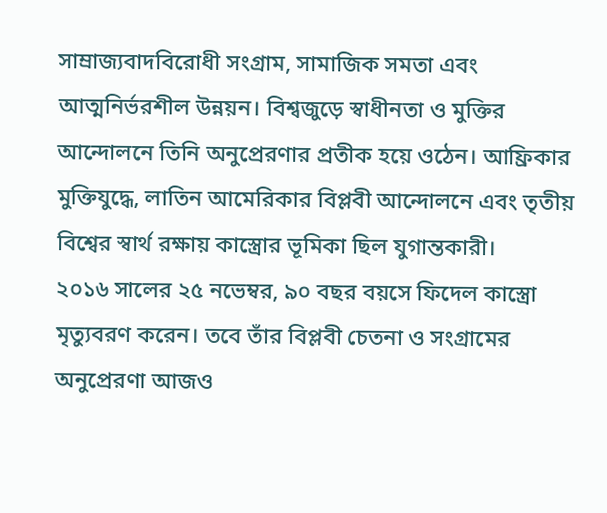সাম্রাজ্যবাদবিরোধী সংগ্রাম, সামাজিক সমতা এবং আত্মনির্ভরশীল উন্নয়ন। বিশ্বজুড়ে স্বাধীনতা ও মুক্তির আন্দোলনে তিনি অনুপ্রেরণার প্রতীক হয়ে ওঠেন। আফ্রিকার মুক্তিযুদ্ধে, লাতিন আমেরিকার বিপ্লবী আন্দোলনে এবং তৃতীয় বিশ্বের স্বার্থ রক্ষায় কাস্ত্রোর ভূমিকা ছিল যুগান্তকারী।
২০১৬ সালের ২৫ নভেম্বর, ৯০ বছর বয়সে ফিদেল কাস্ত্রো মৃত্যুবরণ করেন। তবে তাঁর বিপ্লবী চেতনা ও সংগ্রামের অনুপ্রেরণা আজও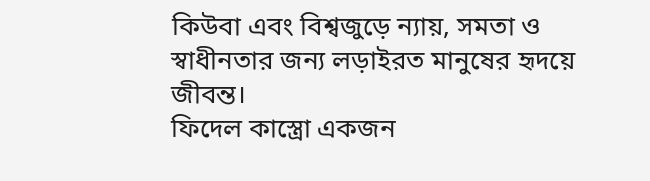কিউবা এবং বিশ্বজুড়ে ন্যায়, সমতা ও স্বাধীনতার জন্য লড়াইরত মানুষের হৃদয়ে জীবন্ত।
ফিদেল কাস্ত্রো একজন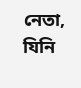নেতা, যিনি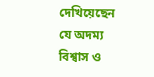দেখিয়েছেন যে অদম্য বিশ্বাস ও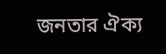জনতার ঐক্য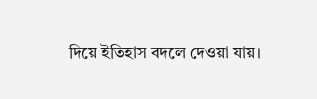দিয়ে ইতিহাস বদলে দেওয়া যায়।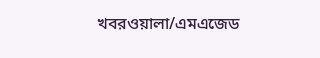খবরওয়ালা/এমএজেড